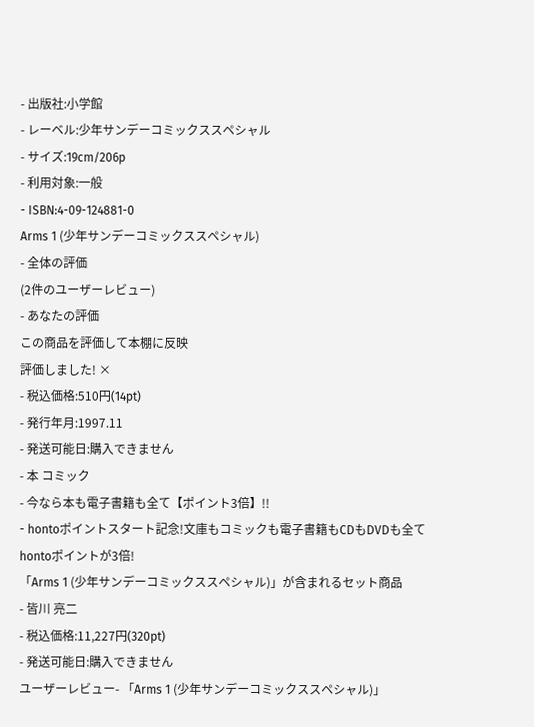- 出版社:小学館
- レーベル:少年サンデーコミックススペシャル
- サイズ:19cm/206p
- 利用対象:一般
- ISBN:4-09-124881-0
Arms 1 (少年サンデーコミックススペシャル)
- 全体の評価
(2件のユーザーレビュー)
- あなたの評価
この商品を評価して本棚に反映
評価しました! ×
- 税込価格:510円(14pt)
- 発行年月:1997.11
- 発送可能日:購入できません
- 本 コミック
- 今なら本も電子書籍も全て【ポイント3倍】!!
- hontoポイントスタート記念!文庫もコミックも電子書籍もCDもDVDも全てhontoポイントが3倍!
「Arms 1 (少年サンデーコミックススペシャル)」が含まれるセット商品
- 皆川 亮二
- 税込価格:11,227円(320pt)
- 発送可能日:購入できません
ユーザーレビュー- 「Arms 1 (少年サンデーコミックススペシャル)」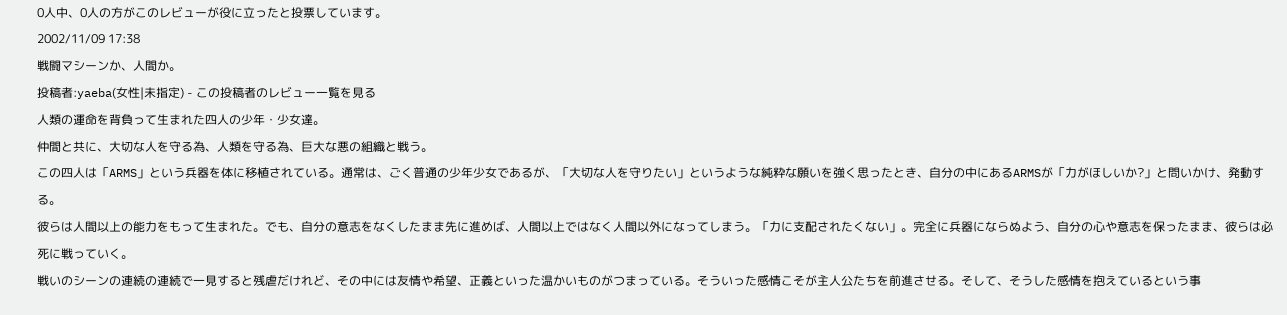0人中、0人の方がこのレビューが役に立ったと投票しています。
2002/11/09 17:38
戦闘マシーンか、人間か。
投稿者:yaeba(女性|未指定) - この投稿者のレビュー一覧を見る
人類の運命を背負って生まれた四人の少年・少女達。
仲間と共に、大切な人を守る為、人類を守る為、巨大な悪の組織と戦う。
この四人は「ARMS」という兵器を体に移植されている。通常は、ごく普通の少年少女であるが、「大切な人を守りたい」というような純粋な願いを強く思ったとき、自分の中にあるARMSが「力がほしいか?」と問いかけ、発動する。
彼らは人間以上の能力をもって生まれた。でも、自分の意志をなくしたまま先に進めば、人間以上ではなく人間以外になってしまう。「力に支配されたくない」。完全に兵器にならぬよう、自分の心や意志を保ったまま、彼らは必死に戦っていく。
戦いのシーンの連続の連続で一見すると残虐だけれど、その中には友情や希望、正義といった温かいものがつまっている。そういった感情こそが主人公たちを前進させる。そして、そうした感情を抱えているという事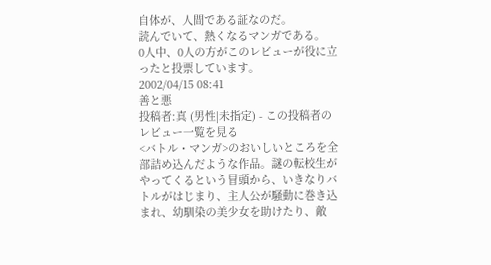自体が、人間である証なのだ。
読んでいて、熱くなるマンガである。
0人中、0人の方がこのレビューが役に立ったと投票しています。
2002/04/15 08:41
善と悪
投稿者:真 (男性|未指定) - この投稿者のレビュー一覧を見る
<バトル・マンガ>のおいしいところを全部詰め込んだような作品。謎の転校生がやってくるという冒頭から、いきなりバトルがはじまり、主人公が騒動に巻き込まれ、幼馴染の美少女を助けたり、敵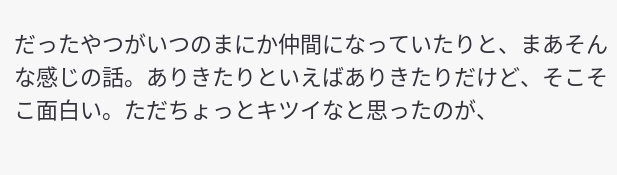だったやつがいつのまにか仲間になっていたりと、まあそんな感じの話。ありきたりといえばありきたりだけど、そこそこ面白い。ただちょっとキツイなと思ったのが、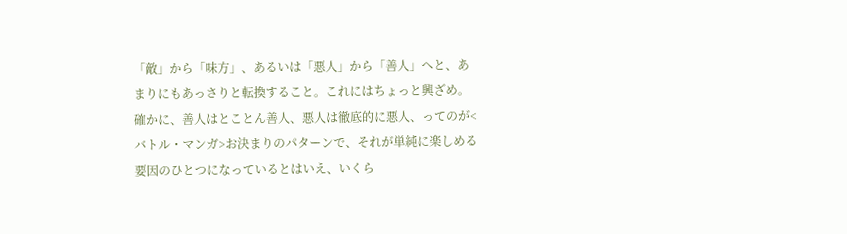「敵」から「味方」、あるいは「悪人」から「善人」へと、あまりにもあっさりと転換すること。これにはちょっと興ざめ。確かに、善人はとことん善人、悪人は徹底的に悪人、ってのが<バトル・マンガ>お決まりのパターンで、それが単純に楽しめる要因のひとつになっているとはいえ、いくら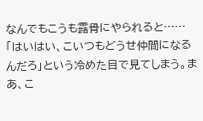なんでもこうも露骨にやられると…… 「はいはい、こいつもどうせ仲間になるんだろ」という冷めた目で見てしまう。まあ、こ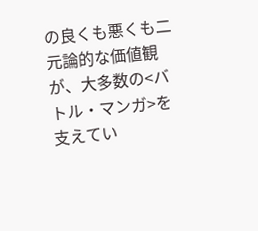の良くも悪くも二元論的な価値観が、大多数の<バトル・マンガ>を支えてい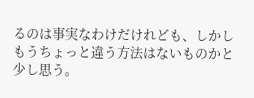るのは事実なわけだけれども、しかしもうちょっと違う方法はないものかと少し思う。